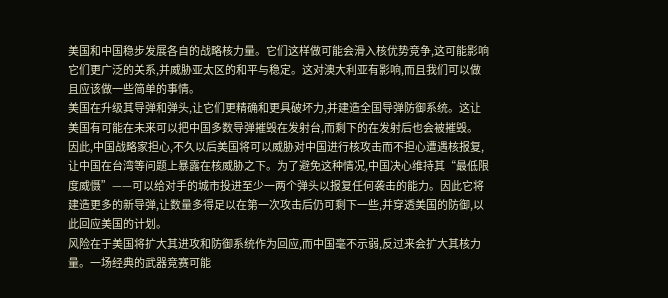美国和中国稳步发展各自的战略核力量。它们这样做可能会滑入核优势竞争,这可能影响它们更广泛的关系,并威胁亚太区的和平与稳定。这对澳大利亚有影响,而且我们可以做且应该做一些简单的事情。
美国在升级其导弹和弹头,让它们更精确和更具破坏力,并建造全国导弹防御系统。这让美国有可能在未来可以把中国多数导弹摧毁在发射台,而剩下的在发射后也会被摧毁。
因此,中国战略家担心,不久以后美国将可以威胁对中国进行核攻击而不担心遭遇核报复,让中国在台湾等问题上暴露在核威胁之下。为了避免这种情况,中国决心维持其“最低限度威慑”——可以给对手的城市投进至少一两个弹头以报复任何袭击的能力。因此它将建造更多的新导弹,让数量多得足以在第一次攻击后仍可剩下一些,并穿透美国的防御,以此回应美国的计划。
风险在于美国将扩大其进攻和防御系统作为回应,而中国毫不示弱,反过来会扩大其核力量。一场经典的武器竞赛可能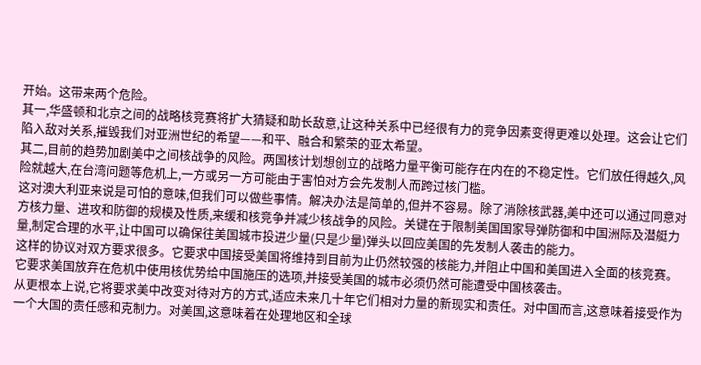开始。这带来两个危险。
其一,华盛顿和北京之间的战略核竞赛将扩大猜疑和助长敌意,让这种关系中已经很有力的竞争因素变得更难以处理。这会让它们陷入敌对关系,摧毁我们对亚洲世纪的希望——和平、融合和繁荣的亚太希望。
其二,目前的趋势加剧美中之间核战争的风险。两国核计划想创立的战略力量平衡可能存在内在的不稳定性。它们放任得越久,风险就越大,在台湾问题等危机上,一方或另一方可能由于害怕对方会先发制人而跨过核门槛。
这对澳大利亚来说是可怕的意味,但我们可以做些事情。解决办法是简单的,但并不容易。除了消除核武器,美中还可以通过同意对方核力量、进攻和防御的规模及性质,来缓和核竞争并减少核战争的风险。关键在于限制美国国家导弹防御和中国洲际及潜艇力量,制定合理的水平,让中国可以确保往美国城市投进少量(只是少量)弹头以回应美国的先发制人袭击的能力。
这样的协议对双方要求很多。它要求中国接受美国将维持到目前为止仍然较强的核能力,并阻止中国和美国进入全面的核竞赛。它要求美国放弃在危机中使用核优势给中国施压的选项,并接受美国的城市必须仍然可能遭受中国核袭击。
从更根本上说,它将要求美中改变对待对方的方式,适应未来几十年它们相对力量的新现实和责任。对中国而言,这意味着接受作为一个大国的责任感和克制力。对美国,这意味着在处理地区和全球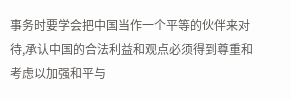事务时要学会把中国当作一个平等的伙伴来对待,承认中国的合法利益和观点必须得到尊重和考虑以加强和平与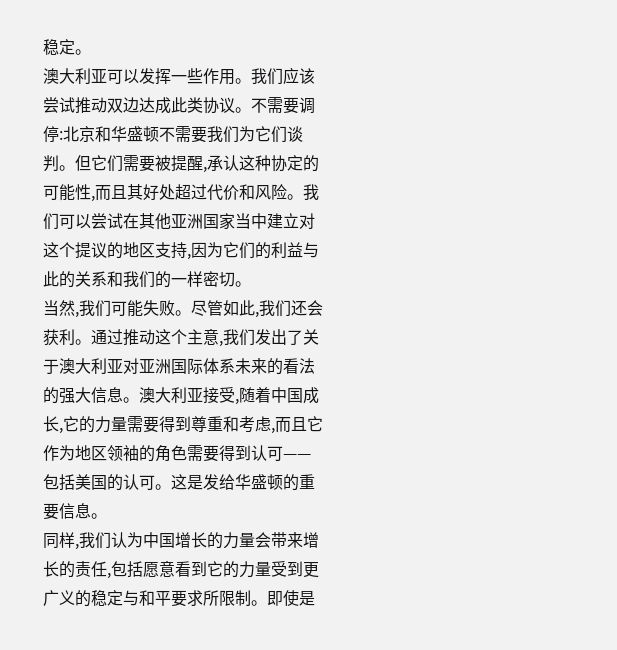稳定。
澳大利亚可以发挥一些作用。我们应该尝试推动双边达成此类协议。不需要调停:北京和华盛顿不需要我们为它们谈判。但它们需要被提醒,承认这种协定的可能性,而且其好处超过代价和风险。我们可以尝试在其他亚洲国家当中建立对这个提议的地区支持,因为它们的利益与此的关系和我们的一样密切。
当然,我们可能失败。尽管如此,我们还会获利。通过推动这个主意,我们发出了关于澳大利亚对亚洲国际体系未来的看法的强大信息。澳大利亚接受,随着中国成长,它的力量需要得到尊重和考虑,而且它作为地区领袖的角色需要得到认可——包括美国的认可。这是发给华盛顿的重要信息。
同样,我们认为中国增长的力量会带来增长的责任,包括愿意看到它的力量受到更广义的稳定与和平要求所限制。即使是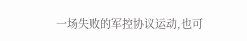一场失败的军控协议运动,也可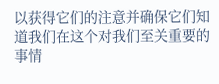以获得它们的注意并确保它们知道我们在这个对我们至关重要的事情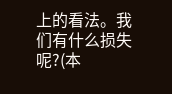上的看法。我们有什么损失呢?(本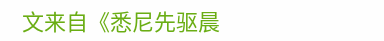文来自《悉尼先驱晨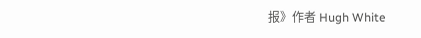报》作者 Hugh White